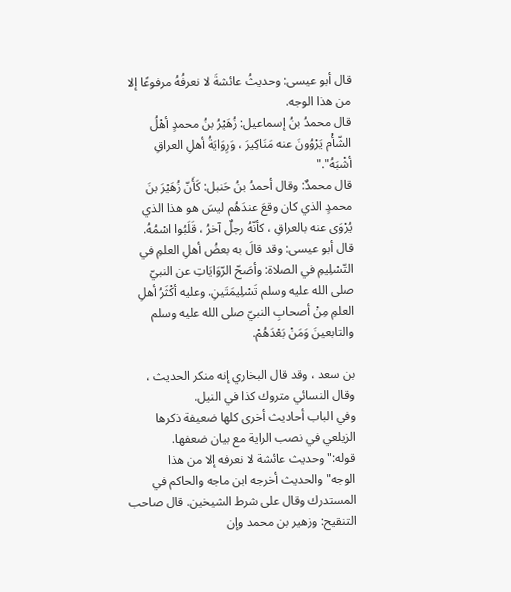قال أبو عيسى: وحديثُ عائشةَ لا نعرفُهُ مرفوعًا إلا من هذا الوجه.
قال محمدُ بنُ إسماعيل: زُهَيْرُ بنُ محمدٍ أهْلُ الشّأْم يَرْوُونَ عنه مَنَاكِيرَ ، وَرِوَايَةُ أهلِ العراقِ أشْبَهُ"."
قال محمدٌ: وقال أحمدُ بنُ حَنبل: كَأَنّ زُهَيْرَ بنَ محمدٍ الذي كان وقعَ عندَهُم ليسَ هو هذا الذي يُرْوَى عنه بالعراقِ ، كأنّهُ رجلٌ آخرُ ، قَلَبُوا اسْمُهُ.
قال أبو عيسى: وقد قالَ به بعضُ أهلِ العلمِ في التّسْلِيمِ في الصلاة: وأصَحّ الرّوَايَاتِ عن النبيّ صلى الله عليه وسلم تَسْلِيمَتَينِ. وعليه أكْثَرُ أهلِ العلمِ مِنْ أصحابِ النبيّ صلى الله عليه وسلم والتابعينَ وَمَنْ بَعْدَهُمْ.

بن سعد ، وقد قال البخاري إنه منكر الحديث ، وقال النسائي متروك كذا في النيل.
وفي الباب أحاديث أخرى كلها ضعيفة ذكرها الزيلعي في نصب الراية مع بيان ضعفها.
قوله:"وحديث عائشة لا نعرفه إلا من هذا الوجه"والحديث أخرجه ابن ماجه والحاكم في المستدرك وقال على شرط الشيخين. قال صاحب التنقيح: وزهير بن محمد وإن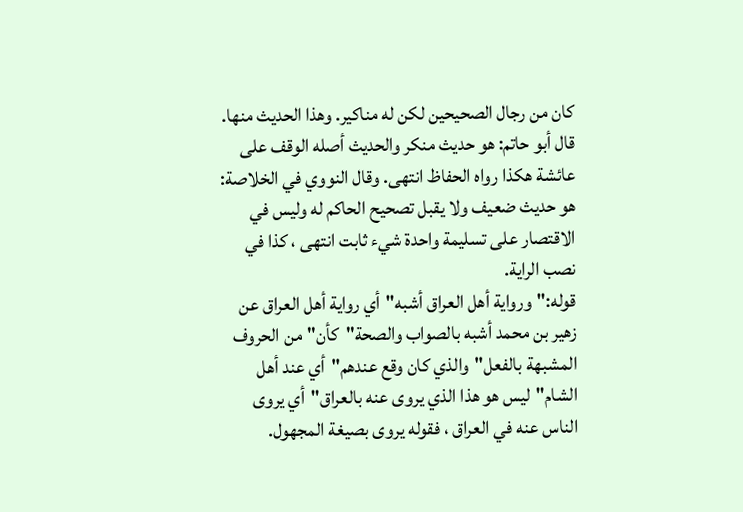كان من رجال الصحيحين لكن له مناكير. وهذا الحديث منها. قال أبو حاتم: هو حديث منكر والحديث أصله الوقف على عائشة هكذا رواه الحفاظ انتهى. وقال النووي في الخلاصة: هو حديث ضعيف ولا يقبل تصحيح الحاكم له وليس في الاقتصار على تسليمة واحدة شيء ثابت انتهى ، كذا في نصب الراية.
قوله:"ورواية أهل العراق أشبه"أي رواية أهل العراق عن زهير بن محمد أشبه بالصواب والصحة"كأن"من الحروف المشبهة بالفعل"والذي كان وقع عندهم"أي عند أهل الشام"ليس هو هذا الذي يروى عنه بالعراق"أي يروى الناس عنه في العراق ، فقوله يروى بصيغة المجهول.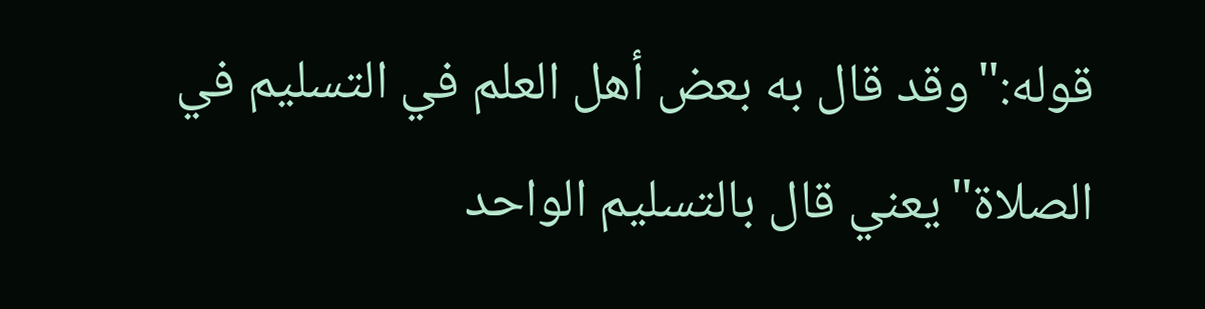قوله:"وقد قال به بعض أهل العلم في التسليم في الصلاة"يعني قال بالتسليم الواحد